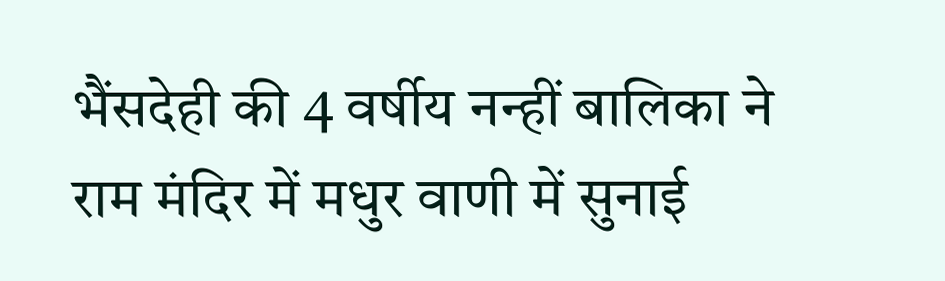भैंसदेही की 4 वर्षीय नन्हीं बालिका ने राम मंदिर में मधुर वाणी में सुनाई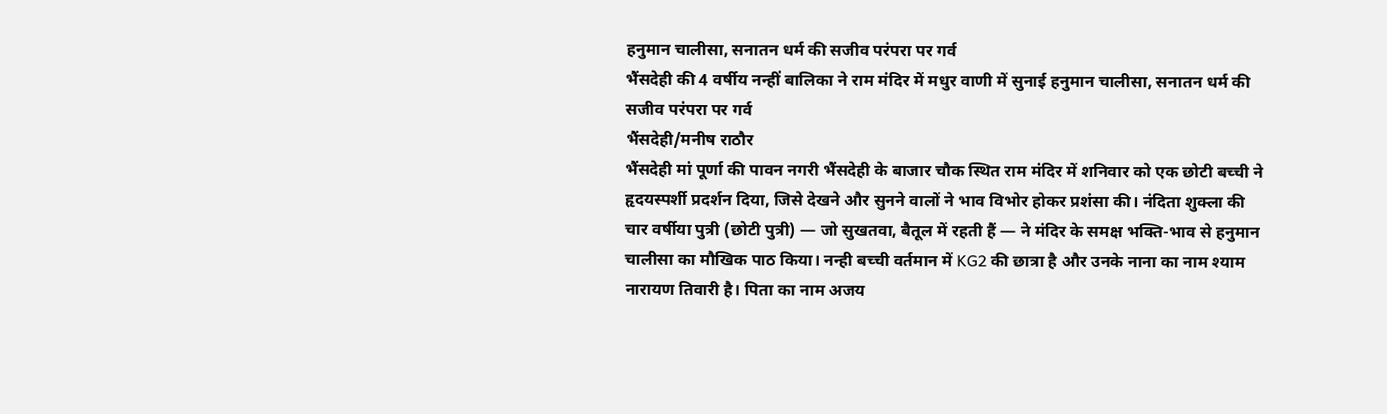हनुमान चालीसा, सनातन धर्म की सजीव परंपरा पर गर्व
भैंसदेही की 4 वर्षीय नन्हीं बालिका ने राम मंदिर में मधुर वाणी में सुनाई हनुमान चालीसा, सनातन धर्म की सजीव परंपरा पर गर्व
भैंसदेही/मनीष राठौर
भैंसदेही मां पूर्णा की पावन नगरी भैंसदेही के बाजार चौक स्थित राम मंदिर में शनिवार को एक छोटी बच्ची ने हृदयस्पर्शी प्रदर्शन दिया, जिसे देखने और सुनने वालों ने भाव विभोर होकर प्रशंसा की। नंदिता शुक्ला की चार वर्षीया पुत्री (छोटी पुत्री) — जो सुखतवा, बैतूल में रहती हैं — ने मंदिर के समक्ष भक्ति-भाव से हनुमान चालीसा का मौखिक पाठ किया। नन्ही बच्ची वर्तमान में KG2 की छात्रा है और उनके नाना का नाम श्याम नारायण तिवारी है। पिता का नाम अजय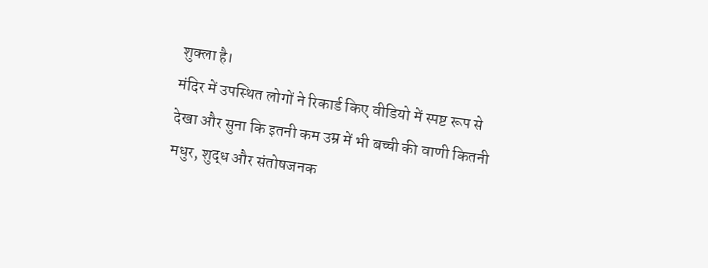शुक्ला है।
मंदिर में उपस्थित लोगों ने रिकार्ड किए वीडियो में स्पष्ट रूप से देखा और सुना कि इतनी कम उम्र में भी बच्ची की वाणी कितनी मधुर, शुद्ध और संतोषजनक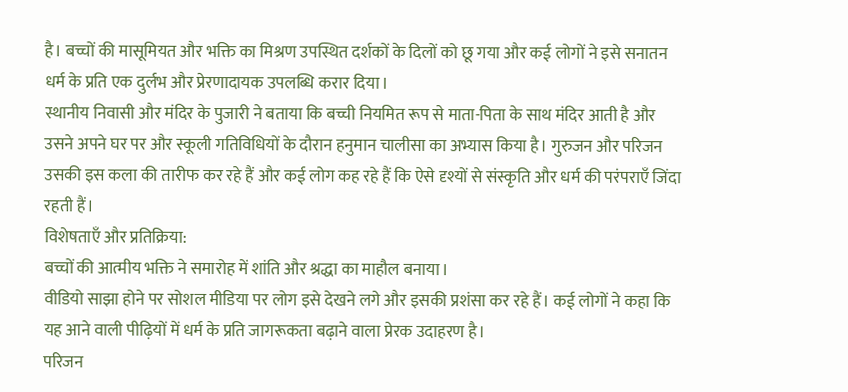है। बच्चों की मासूमियत और भक्ति का मिश्रण उपस्थित दर्शकों के दिलों को छू गया और कई लोगों ने इसे सनातन धर्म के प्रति एक दुर्लभ और प्रेरणादायक उपलब्धि करार दिया।
स्थानीय निवासी और मंदिर के पुजारी ने बताया कि बच्ची नियमित रूप से माता-पिता के साथ मंदिर आती है और उसने अपने घर पर और स्कूली गतिविधियों के दौरान हनुमान चालीसा का अभ्यास किया है। गुरुजन और परिजन उसकी इस कला की तारीफ कर रहे हैं और कई लोग कह रहे हैं कि ऐसे दृश्यों से संस्कृति और धर्म की परंपराएँ जिंदा रहती हैं।
विशेषताएँ और प्रतिक्रिया:
बच्चों की आत्मीय भक्ति ने समारोह में शांति और श्रद्धा का माहौल बनाया।
वीडियो साझा होने पर सोशल मीडिया पर लोग इसे देखने लगे और इसकी प्रशंसा कर रहे हैं। कई लोगों ने कहा कि यह आने वाली पीढ़ियों में धर्म के प्रति जागरूकता बढ़ाने वाला प्रेरक उदाहरण है।
परिजन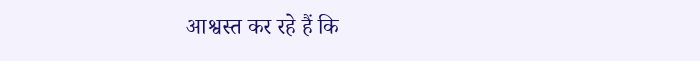आश्वस्त कर रहे हैं कि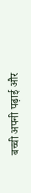बच्ची अपनी पढ़ाई और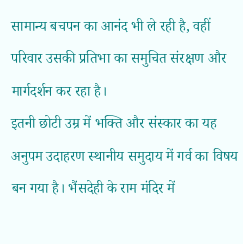सामान्य बचपन का आनंद भी ले रही है, वहीं परिवार उसकी प्रतिभा का समुचित संरक्षण और मार्गदर्शन कर रहा है।
इतनी छोटी उम्र में भक्ति और संस्कार का यह अनुपम उदाहरण स्थानीय समुदाय में गर्व का विषय बन गया है। भैंसदेही के राम मंदिर में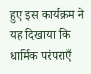हुए इस कार्यक्रम ने यह दिखाया कि धार्मिक परंपराएँ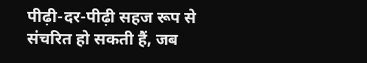पीढ़ी-दर-पीढ़ी सहज रूप से संचरित हो सकती हैं, जब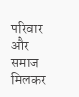परिवार और समाज मिलकर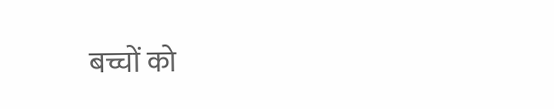बच्चों को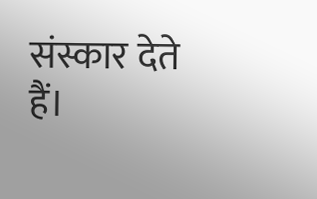संस्कार देते हैं।